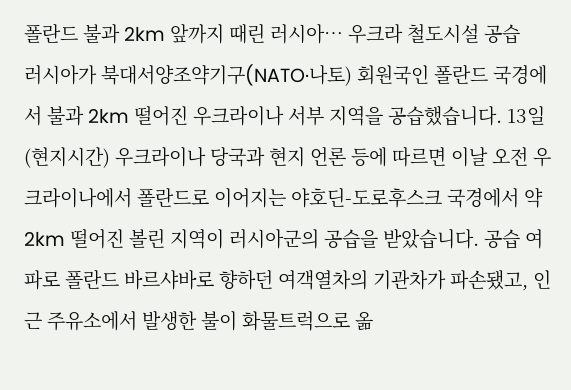폴란드 불과 2km 앞까지 때린 러시아… 우크라 철도시설 공습
러시아가 북대서양조약기구(NATO·나토) 회원국인 폴란드 국경에서 불과 2km 떨어진 우크라이나 서부 지역을 공습했습니다. 13일(현지시간) 우크라이나 당국과 현지 언론 등에 따르면 이날 오전 우크라이나에서 폴란드로 이어지는 야호딘-도로후스크 국경에서 약 2km 떨어진 볼린 지역이 러시아군의 공습을 받았습니다. 공습 여파로 폴란드 바르샤바로 향하던 여객열차의 기관차가 파손됐고, 인근 주유소에서 발생한 불이 화물트럭으로 옮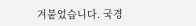겨붙었습니다. 국경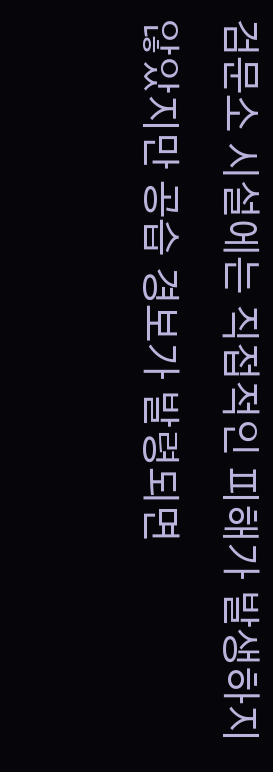검문소 시설에는 직접적인 피해가 발생하지 않았지만 공습 경보가 발령되면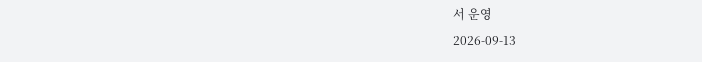서 운영
2026-09-13